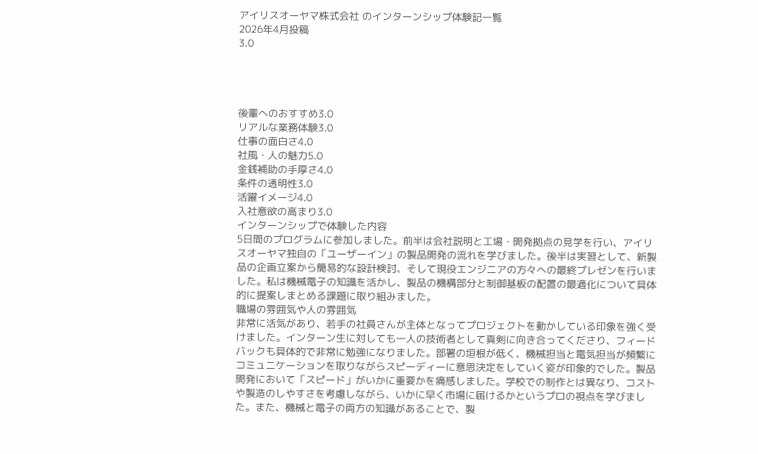アイリスオーヤマ株式会社 のインターンシップ体験記一覧
2026年4月投稿
3.0




後輩へのおすすめ3.0
リアルな業務体験3.0
仕事の面白さ4.0
社風・人の魅力5.0
金銭補助の手厚さ4.0
条件の透明性3.0
活躍イメージ4.0
入社意欲の高まり3.0
インターンシップで体験した内容
5日間のプログラムに参加しました。前半は会社説明と工場・開発拠点の見学を行い、アイリスオーヤマ独自の「ユーザーイン」の製品開発の流れを学びました。後半は実習として、新製品の企画立案から簡易的な設計検討、そして現役エンジニアの方々への最終プレゼンを行いました。私は機械電子の知識を活かし、製品の機構部分と制御基板の配置の最適化について具体的に提案しまとめる課題に取り組みました。
職場の雰囲気や人の雰囲気
非常に活気があり、若手の社員さんが主体となってプロジェクトを動かしている印象を強く受けました。インターン生に対しても一人の技術者として真剣に向き合ってくださり、フィードバックも具体的で非常に勉強になりました。部署の垣根が低く、機械担当と電気担当が頻繁にコミュニケーションを取りながらスピーディーに意思決定をしていく姿が印象的でした。製品開発において「スピード」がいかに重要かを痛感しました。学校での制作とは異なり、コストや製造のしやすさを考慮しながら、いかに早く市場に届けるかというプロの視点を学びました。また、機械と電子の両方の知識があることで、製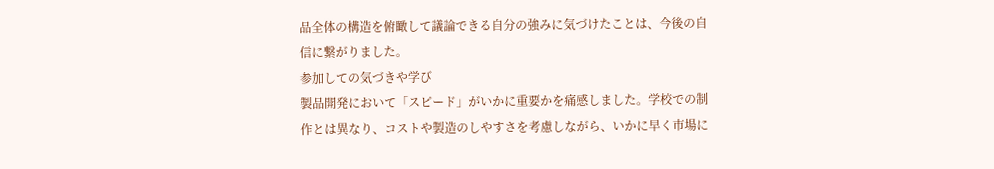品全体の構造を俯瞰して議論できる自分の強みに気づけたことは、今後の自信に繋がりました。
参加しての気づきや学び
製品開発において「スピード」がいかに重要かを痛感しました。学校での制作とは異なり、コストや製造のしやすさを考慮しながら、いかに早く市場に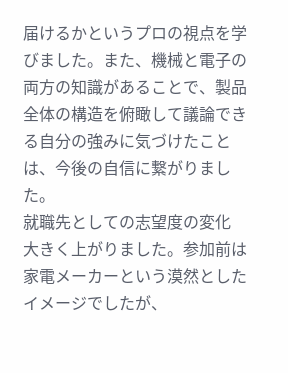届けるかというプロの視点を学びました。また、機械と電子の両方の知識があることで、製品全体の構造を俯瞰して議論できる自分の強みに気づけたことは、今後の自信に繋がりました。
就職先としての志望度の変化
大きく上がりました。参加前は家電メーカーという漠然としたイメージでしたが、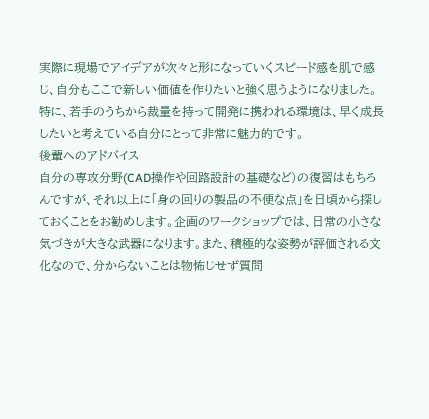実際に現場でアイデアが次々と形になっていくスピード感を肌で感じ、自分もここで新しい価値を作りたいと強く思うようになりました。特に、若手のうちから裁量を持って開発に携われる環境は、早く成長したいと考えている自分にとって非常に魅力的です。
後輩へのアドバイス
自分の専攻分野(CAD操作や回路設計の基礎など)の復習はもちろんですが、それ以上に「身の回りの製品の不便な点」を日頃から探しておくことをお勧めします。企画のワークショップでは、日常の小さな気づきが大きな武器になります。また、積極的な姿勢が評価される文化なので、分からないことは物怖じせず質問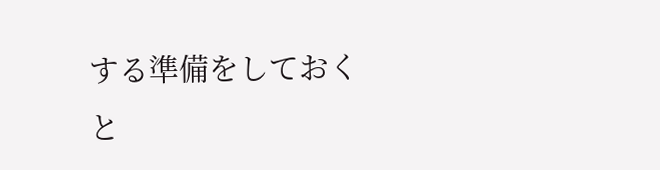する準備をしておくと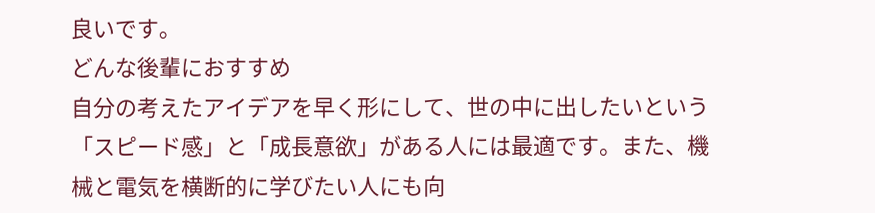良いです。
どんな後輩におすすめ
自分の考えたアイデアを早く形にして、世の中に出したいという「スピード感」と「成長意欲」がある人には最適です。また、機械と電気を横断的に学びたい人にも向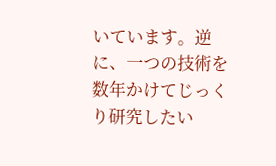いています。逆に、一つの技術を数年かけてじっくり研究したい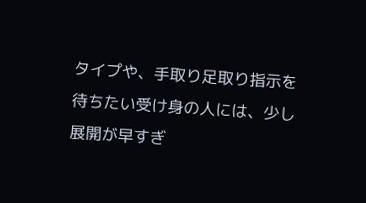タイプや、手取り足取り指示を待ちたい受け身の人には、少し展開が早すぎ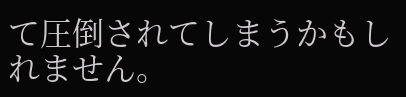て圧倒されてしまうかもしれません。